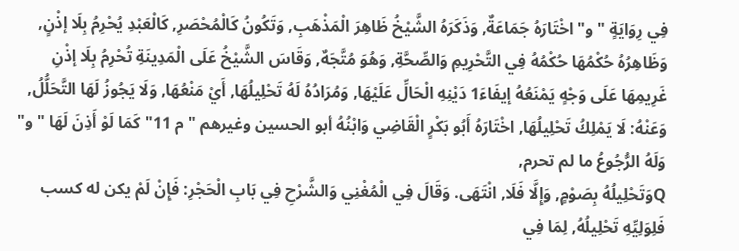فِي رِوَايَةٍ "و" اخْتَارَهُ جَمَاعَةٌ, وَذَكَرَهُ الشَّيْخُ ظَاهِرَ الْمَذْهَبِ, وَتَكُونُ كَالْمُحْصَرِ, كَالْعَبْدِ يُحْرِمُ بِلَا إذْنٍ, وَظَاهِرُهُ حُكْمُهَا حُكْمُهُ فِي التَّحْرِيمِ وَالصِّحَّةِ, وَهُوَ مُتَّجَهٌ, وَقَاسَ الشَّيْخُ عَلَى الْمَدِينَةِ تُحْرِمُ بِلَا إذْنِ غَرِيمِهَا عَلَى وَجْهٍ يَمْنَعُهُ إيفَاءَ1 دَيْنِهِ الْحَالِّ عَلَيْهَا, وَمُرَادُهُ لَهُ تَحْلِيلُهَا, أَيْ مَنْعُهَا, وَلَا يَجُوزُ لَهَا التَّحَلُّلُ, وَعَنْهُ: لَا يَمْلِكُ تَحْلِيلُهَا, اخْتَارَهُ أَبُو بَكْرٍ الْقَاضِي وَابْنُهُ أبو الحسين وغيرهم "م 11" كَمَا لَوْ أَذِنَ لَهَا "و" وَلَهُ الرُّجُوعُ ما لم تحرم,
Qوَتَحْلِيلُهُ بِصَوْمٍ, وَإِلَّا فَلَا, انْتَهَى. وَقَالَ فِي الْمُغْنِي وَالشَّرْحِ فِي بَابِ الْحَجْرِ: فَإِنْ لَمْ يكن له كسب فَلِوَلِيِّهِ تَحْلِيلُهُ, لِمَا فِي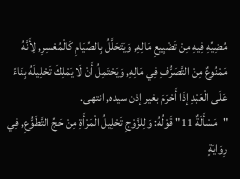مُضِيِّهِ فِيهِ مِنْ تَضْيِيعِ مَالِهِ, وَيَتَحَلَّلُ بِالصِّيَامِ كَالْمُعْسِرِ, لِأَنَّهُ مَمْنُوعٌ مِنْ التَّصَرُّفِ فِي مَالِهِ, وَيَحْتَمِلُ أَنْ لَا يَمْلِكَ تَحْلِيلَهُ بِنَاءً عَلَى الْعَبْدِ إذَا أَحْرَمَ بغير إذن سيده, انتهى.
"مَسْأَلَةٌ 11" قَوْلُهُ: وَلِلزَّوْجِ تَحْلِيلُ الْمَرْأَةِ مِنْ حَجِّ التَّطَوُّعِ, فِي رِوَايَةٍ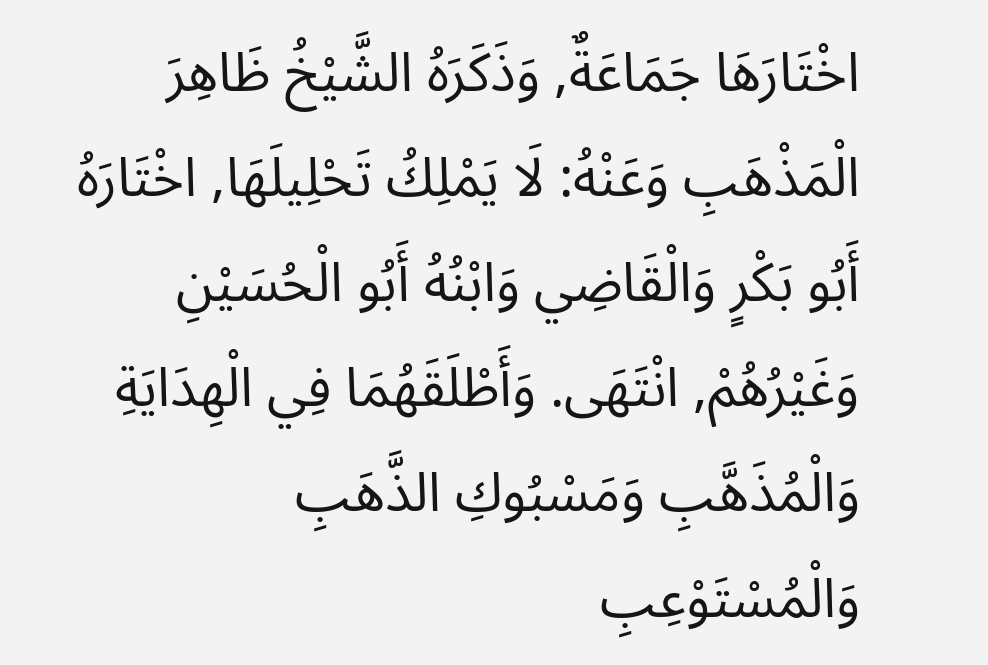اخْتَارَهَا جَمَاعَةٌ, وَذَكَرَهُ الشَّيْخُ ظَاهِرَ الْمَذْهَبِ وَعَنْهُ: لَا يَمْلِكُ تَحْلِيلَهَا, اخْتَارَهُ أَبُو بَكْرٍ وَالْقَاضِي وَابْنُهُ أَبُو الْحُسَيْنِ وَغَيْرُهُمْ, انْتَهَى. وَأَطْلَقَهُمَا فِي الْهِدَايَةِ وَالْمُذَهَّبِ وَمَسْبُوكِ الذَّهَبِ وَالْمُسْتَوْعِبِ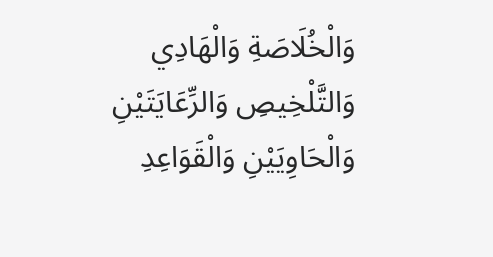وَالْخُلَاصَةِ وَالْهَادِي وَالتَّلْخِيصِ وَالرِّعَايَتَيْنِ وَالْحَاوِيَيْنِ وَالْقَوَاعِدِ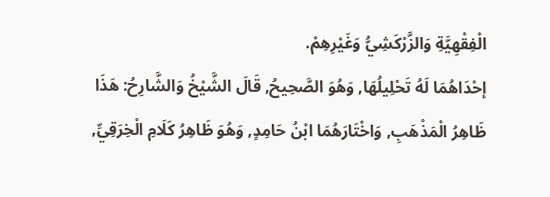الْفِقْهِيَّةِ وَالزَّرْكَشِيُّ وَغَيْرِهِمْ.
إحْدَاهُمَا لَهُ تَحْلِيلُهَا, وَهُوَ الصَّحِيحُ, قَالَ الشَّيْخُ وَالشَّارِحُ: هَذَا ظَاهِرُ الْمَذْهَبِ, وَاخْتَارَهُمَا ابْنُ حَامِدٍ, وَهُوَ ظَاهِرُ كَلَامِ الْخِرَقِيِّ,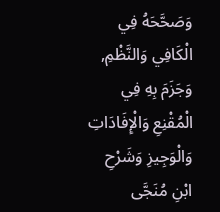وَصَحَّحَهُ فِي الْكَافِي وَالنَّظْمِ, وَجَزَمَ بِهِ فِي الْمُقْنِعِ وَالْإِفَادَاتِ وَالْوَجِيزِ وَشَرْحِ ابْنِ مُنَجَّى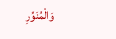وَالْمُنَوِّرِ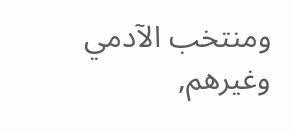ومنتخب الآدمي وغيرهم,